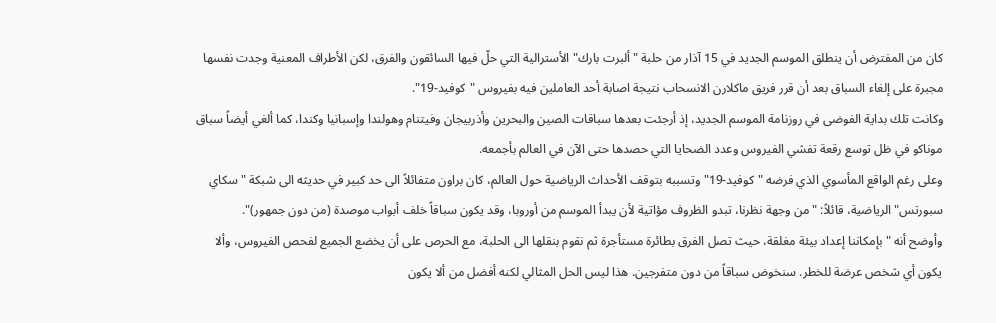كان من المفترض أن ينطلق الموسم الجديد في 15 آذار من حلبة "ألبرت بارك" الأسترالية التي حلّ فيها السائقون والفرق، لكن الأطراف المعنية وجدت نفسها مجبرة على إلغاء السباق بعد أن قرر فريق ماكلارن الانسحاب نتيجة اصابة أحد العاملين فيه بفيروس "كوفيد-19".
وكانت تلك بداية الفوضى في روزنامة الموسم الجديد، إذ أرجئت بعدها سباقات الصين والبحرين وأذربيجان وفيتنام وهولندا وإسبانيا وكندا، كما ألغي أيضاً سباق موناكو في ظل توسع رقعة تفشي الفيروس وعدد الضحايا التي حصدها حتى الآن في العالم بأجمعه.
وعلى رغم الواقع المأسوي الذي فرضه "كوفيد-19" وتسببه بتوقف الأحداث الرياضية حول العالم، كان براون متفائلاً الى حد كبير في حديثه الى شبكة "سكاي سبورتس" الرياضية، قائلاً: "من وجهة نظرنا، تبدو الظروف مؤاتية لأن يبدأ الموسم من أوروبا، وقد يكون سباقاً خلف أبواب موصدة (من دون جمهور)".
وأوضح أنه "بإمكاننا إعداد بيئة مغلقة، حيث تصل الفرق بطائرة مستأجرة ثم نقوم بنقلها الى الحلبة، مع الحرص على أن يخضع الجميع لفحص الفيروس، وألا يكون أي شخص عرضة للخطر. سنخوض سباقاً من دون متفرجين. هذا ليس الحل المثالي لكنه أفضل من ألا يكون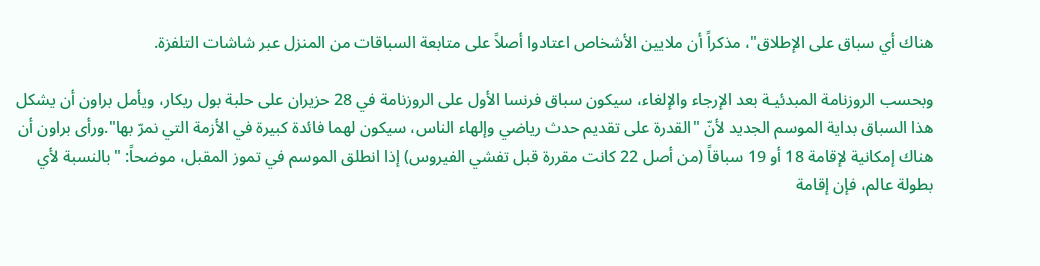هناك أي سباق على الإطلاق"، مذكراً أن ملايين الأشخاص اعتادوا أصلاً على متابعة السباقات من المنزل عبر شاشات التلفزة.

وبحسب الروزنامة المبدئيـة بعد الإرجاء والإلغاء، سيكون سباق فرنسا الأول على الروزنامة في 28 حزيران على حلبة بول ريكار، ويأمل براون أن يشكل هذا السباق بداية الموسم الجديد لأنّ "القدرة على تقديم حدث رياضي وإلهاء الناس، سيكون لهما فائدة كبيرة في الأزمة التي نمرّ بها".ورأى براون أن هناك إمكانية لإقامة 18 أو 19 سباقاً (من أصل 22 كانت مقررة قبل تفشي الفيروس) إذا انطلق الموسم في تموز المقبل، موضحاً: "بالنسبة لأي بطولة عالم، فإن إقامة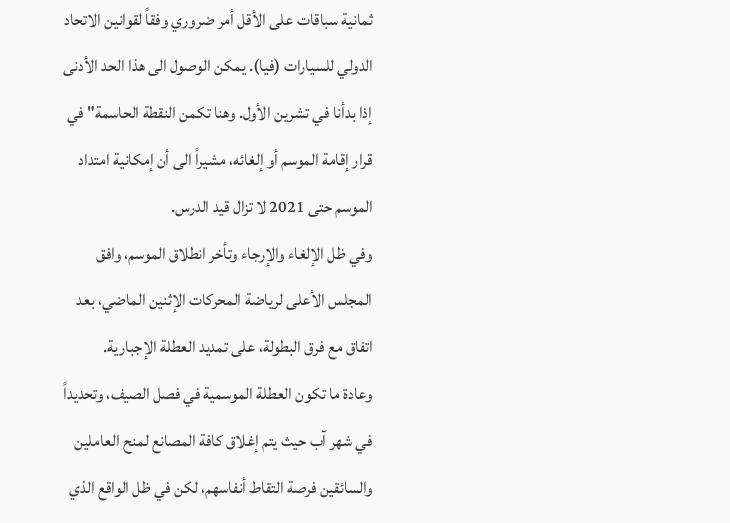ثمانية سباقات على الأقل أمر ضروري وفقاً لقوانين الاتحاد الدولي للسيارات (فيا). يمكن الوصول الى هذا الحد الأدنى إذا بدأنا في تشرين الأول. وهنا تكمن النقطة الحاسمة" في قرار إقامة الموسم أو إلغائه، مشيراً الى أن إمكانية امتداد الموسم حتى 2021 لا تزال قيد الدرس.
وفي ظل الإلغاء والإرجاء وتأخر انطلاق الموسم، وافق المجلس الأعلى لرياضة المحركات الإثنين الماضي، بعد اتفاق مع فرق البطولة، على تمديد العطلة الإجبارية.
وعادة ما تكون العطلة الموسمية في فصل الصيف، وتحديداً في شهر آب حيث يتم إغلاق كافة المصانع لمنح العاملين والسائقين فرصة التقاط أنفاسهم، لكن في ظل الواقع الذي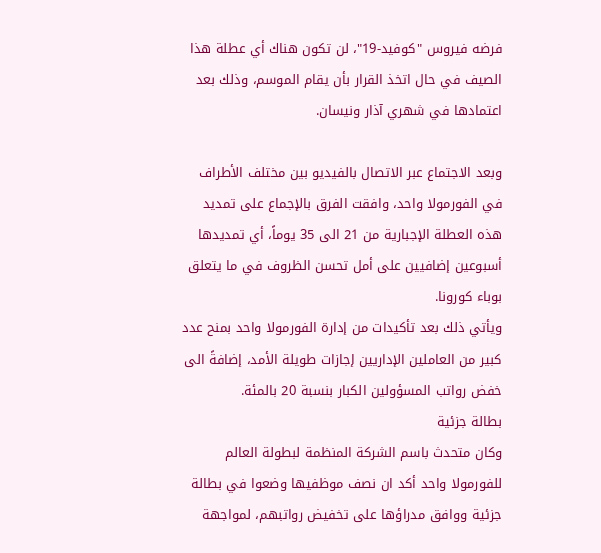فرضه فيروس "كوفيد-19"، لن تكون هناك أي عطلة هذا الصيف في حال اتخذ القرار بأن يقام الموسم، وذلك بعد اعتمادها في شهري آذار ونيسان.

وبعد الاجتماع عبر الاتصال بالفيديو بين مختلف الأطراف في الفورمولا واحد، وافقت الفرق بالإجماع على تمديد هذه العطلة الإجبارية من 21 الى 35 يوماً، أي تمديدها أسبوعين إضافيين على أمل تحسن الظروف في ما يتعلق بوباء كورونا.
ويأتي ذلك بعد تأكيدات من إدارة الفورمولا واحد بمنح عدد كبير من العاملين الإداريين إجازات طويلة الأمد، إضافةً الى خفض رواتب المسؤولين الكبار بنسبة 20 بالمئة.
بطالة جزئية
وكان متحدث باسم الشركة المنظمة لبطولة العالم للفورمولا واحد أكد ان نصف موظفيها وضعوا في بطالة جزئية ووافق مدراؤها على تخفيض رواتبهم، لمواجهة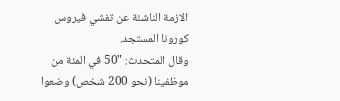الازمة الناشئة عن تفشي فيروس كورونا المستجد.
وقال المتحدث: "50 في المئة من موظفينا (نحو 200 شخص) وضعوا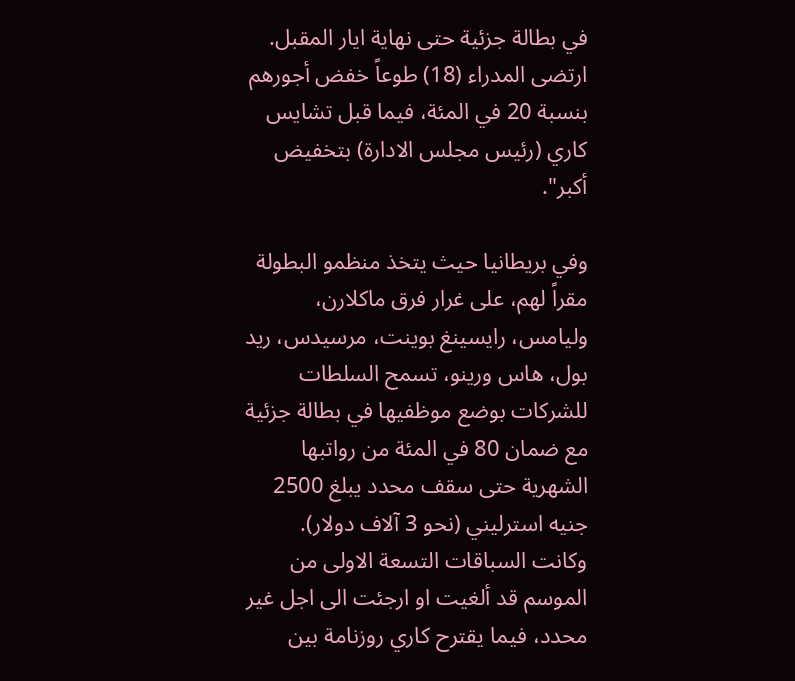في بطالة جزئية حتى نهاية ايار المقبل. ارتضى المدراء (18) طوعاً خفض أجورهم بنسبة 20 في المئة، فيما قبل تشايس كاري (رئيس مجلس الادارة) بتخفيض أكبر".

وفي بريطانيا حيث يتخذ منظمو البطولة مقراً لهم، على غرار فرق ماكلارن، وليامس، رايسينغ بوينت، مرسيدس، ريد بول، هاس ورينو، تسمح السلطات للشركات بوضع موظفيها في بطالة جزئية مع ضمان 80 في المئة من رواتبها الشهرية حتى سقف محدد يبلغ 2500 جنيه استرليني (نحو 3 آلاف دولار).
وكانت السباقات التسعة الاولى من الموسم قد ألغيت او ارجئت الى اجل غير محدد، فيما يقترح كاري روزنامة بين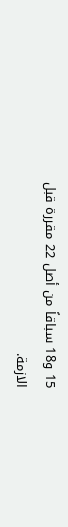15 و18 سباقاً من أصل 22 مقررة قبل الازمة.